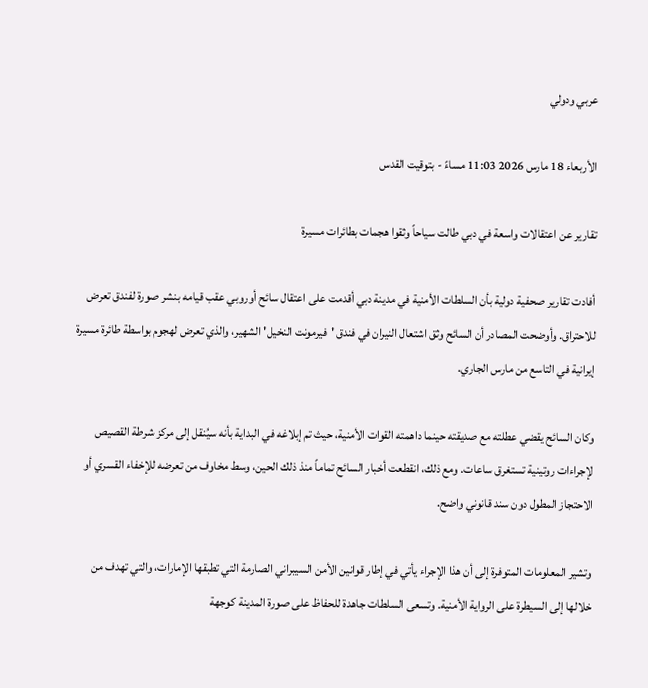عربي ودولي

الأربعاء 18 مارس 2026 11:03 مساءً - بتوقيت القدس

تقارير عن اعتقالات واسعة في دبي طالت سياحاً وثقوا هجمات بطائرات مسيرة

أفادت تقارير صحفية دولية بأن السلطات الأمنية في مدينة دبي أقدمت على اعتقال سائح أوروبي عقب قيامه بنشر صورة لفندق تعرض للاحتراق. وأوضحت المصادر أن السائح وثق اشتعال النيران في فندق 'فيرمونت النخيل' الشهير، والذي تعرض لهجوم بواسطة طائرة مسيرة إيرانية في التاسع من مارس الجاري.

وكان السائح يقضي عطلته مع صديقته حينما داهمته القوات الأمنية، حيث تم إبلاغه في البداية بأنه سيُنقل إلى مركز شرطة القصيص لإجراءات روتينية تستغرق ساعات. ومع ذلك، انقطعت أخبار السائح تماماً منذ ذلك الحين، وسط مخاوف من تعرضه للإخفاء القسري أو الاحتجاز المطول دون سند قانوني واضح.

وتشير المعلومات المتوفرة إلى أن هذا الإجراء يأتي في إطار قوانين الأمن السيبراني الصارمة التي تطبقها الإمارات، والتي تهدف من خلالها إلى السيطرة على الرواية الأمنية. وتسعى السلطات جاهدة للحفاظ على صورة المدينة كوجهة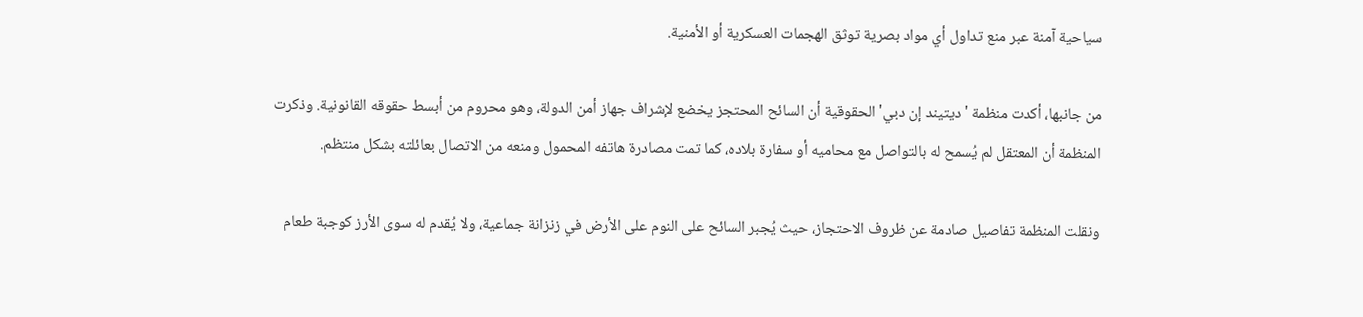سياحية آمنة عبر منع تداول أي مواد بصرية توثق الهجمات العسكرية أو الأمنية.

من جانبها، أكدت منظمة 'ديتيند إن دبي' الحقوقية أن السائح المحتجز يخضع لإشراف جهاز أمن الدولة، وهو محروم من أبسط حقوقه القانونية. وذكرت المنظمة أن المعتقل لم يُسمح له بالتواصل مع محاميه أو سفارة بلاده، كما تمت مصادرة هاتفه المحمول ومنعه من الاتصال بعائلته بشكل منتظم.

ونقلت المنظمة تفاصيل صادمة عن ظروف الاحتجاز، حيث يُجبر السائح على النوم على الأرض في زنزانة جماعية، ولا يُقدم له سوى الأرز كوجبة طعام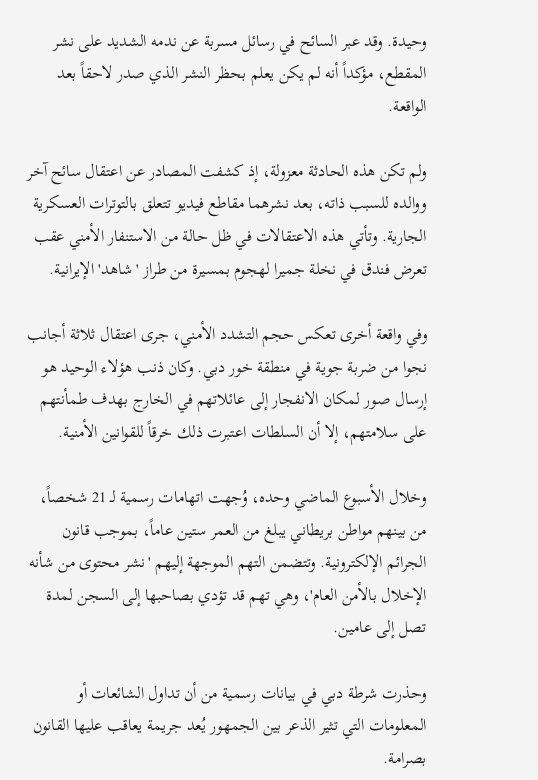وحيدة. وقد عبر السائح في رسائل مسربة عن ندمه الشديد على نشر المقطع، مؤكداً أنه لم يكن يعلم بحظر النشر الذي صدر لاحقاً بعد الواقعة.

ولم تكن هذه الحادثة معزولة، إذ كشفت المصادر عن اعتقال سائح آخر ووالده للسبب ذاته، بعد نشرهما مقاطع فيديو تتعلق بالتوترات العسكرية الجارية. وتأتي هذه الاعتقالات في ظل حالة من الاستنفار الأمني عقب تعرض فندق في نخلة جميرا لهجوم بمسيرة من طراز 'شاهد' الإيرانية.

وفي واقعة أخرى تعكس حجم التشدد الأمني، جرى اعتقال ثلاثة أجانب نجوا من ضربة جوية في منطقة خور دبي. وكان ذنب هؤلاء الوحيد هو إرسال صور لمكان الانفجار إلى عائلاتهم في الخارج بهدف طمأنتهم على سلامتهم، إلا أن السلطات اعتبرت ذلك خرقاً للقوانين الأمنية.

وخلال الأسبوع الماضي وحده، وُجهت اتهامات رسمية لـ 21 شخصاً، من بينهم مواطن بريطاني يبلغ من العمر ستين عاماً، بموجب قانون الجرائم الإلكترونية. وتتضمن التهم الموجهة إليهم 'نشر محتوى من شأنه الإخلال بالأمن العام'، وهي تهم قد تؤدي بصاحبها إلى السجن لمدة تصل إلى عامين.

وحذرت شرطة دبي في بيانات رسمية من أن تداول الشائعات أو المعلومات التي تثير الذعر بين الجمهور يُعد جريمة يعاقب عليها القانون بصرامة.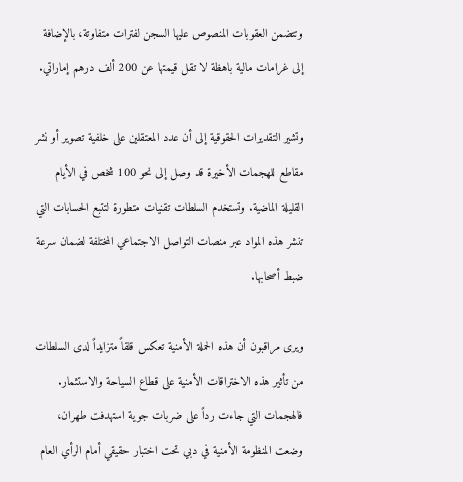وتتضمن العقوبات المنصوص عليها السجن لفترات متفاوتة، بالإضافة إلى غرامات مالية باهظة لا تقل قيمتها عن 200 ألف درهم إماراتي.

وتشير التقديرات الحقوقية إلى أن عدد المعتقلين على خلفية تصوير أو نشر مقاطع للهجمات الأخيرة قد وصل إلى نحو 100 شخص في الأيام القليلة الماضية. وتستخدم السلطات تقنيات متطورة لتتبع الحسابات التي تنشر هذه المواد عبر منصات التواصل الاجتماعي المختلفة لضمان سرعة ضبط أصحابها.

ويرى مراقبون أن هذه الحملة الأمنية تعكس قلقاً متزايداً لدى السلطات من تأثير هذه الاختراقات الأمنية على قطاع السياحة والاستثمار. فالهجمات التي جاءت رداً على ضربات جوية استهدفت طهران، وضعت المنظومة الأمنية في دبي تحت اختبار حقيقي أمام الرأي العام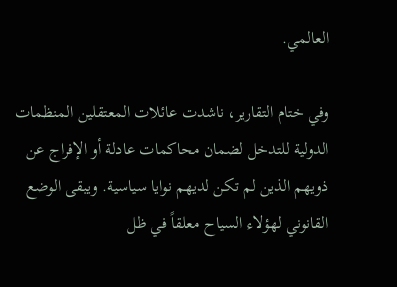العالمي.

وفي ختام التقارير، ناشدت عائلات المعتقلين المنظمات الدولية للتدخل لضمان محاكمات عادلة أو الإفراج عن ذويهم الذين لم تكن لديهم نوايا سياسية. ويبقى الوضع القانوني لهؤلاء السياح معلقاً في ظل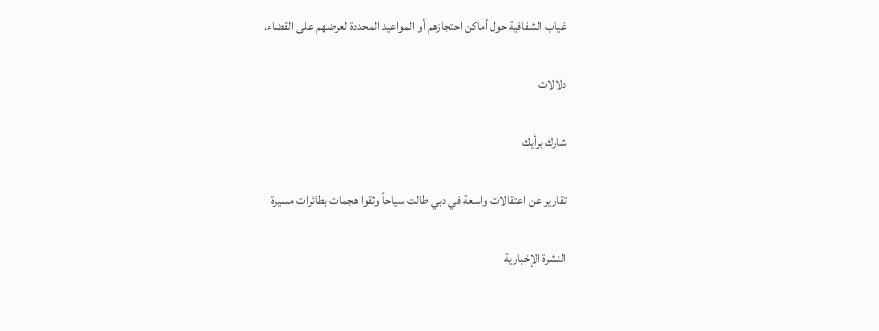غياب الشفافية حول أماكن احتجازهم أو المواعيد المحددة لعرضهم على القضاء.

دلالات

شارك برأيك

تقارير عن اعتقالات واسعة في دبي طالت سياحاً وثقوا هجمات بطائرات مسيرة

النشرة الإخبارية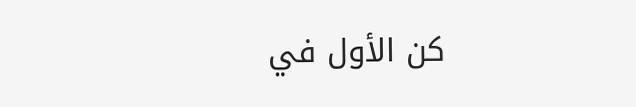كن الأول في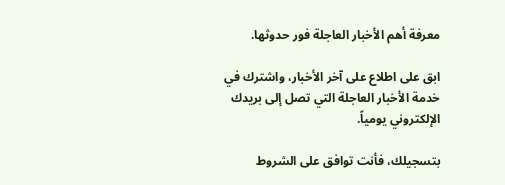معرفة أهم الأخبار العاجلة فور حدوثها.

ابق على اطلاع على آخر الأخبار، واشترك في خدمة الأخبار العاجلة التي تصل إلى بريدك الإلكتروني يومياً.

بتسجيلك، فأنت توافق على الشروط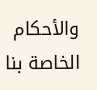والأحكام الخاصة بنا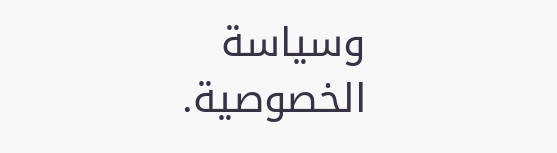وسياسة الخصوصية.